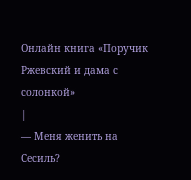Онлайн книга «Поручик Ржевский и дама с солонкой»
|
— Меня женить на Сесиль?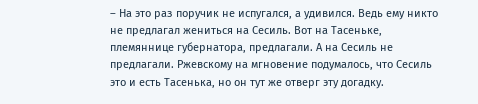– На это раз поручик не испугался, а удивился. Ведь ему никто не предлагал жениться на Сесиль. Вот на Тасеньке, племяннице губернатора, предлагали. А на Сесиль не предлагали. Ржевскому на мгновение подумалось, что Сесиль это и есть Тасенька, но он тут же отверг эту догадку.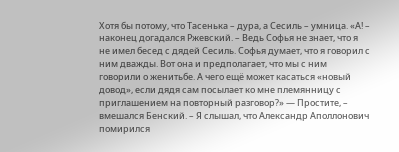Хотя бы потому, что Тасенька – дура, а Сесиль – умница. «А! – наконец догадался Ржевский. – Ведь Софья не знает, что я не имел бесед с дядей Сесиль. Софья думает, что я говорил с ним дважды. Вот она и предполагает, что мы с ним говорили о женитьбе. А чего ещё может касаться «новый довод», если дядя сам посылает ко мне племянницу с приглашением на повторный разговор?» — Простите, – вмешался Бенский. – Я слышал, что Александр Аполлонович помирился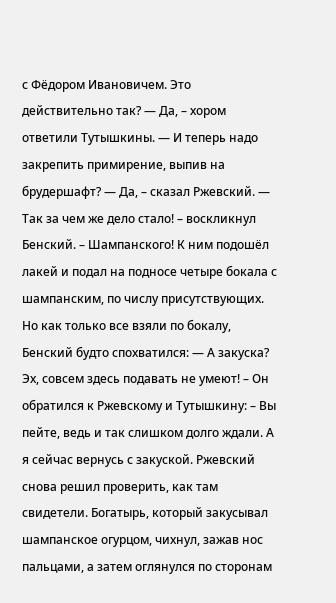с Фёдором Ивановичем. Это действительно так? — Да, – хором ответили Тутышкины. — И теперь надо закрепить примирение, выпив на брудершафт? — Да, – сказал Ржевский. — Так за чем же дело стало! – воскликнул Бенский. – Шампанского! К ним подошёл лакей и подал на подносе четыре бокала с шампанским, по числу присутствующих. Но как только все взяли по бокалу, Бенский будто спохватился: — А закуска? Эх, совсем здесь подавать не умеют! – Он обратился к Ржевскому и Тутышкину: – Вы пейте, ведь и так слишком долго ждали. А я сейчас вернусь с закуской. Ржевский снова решил проверить, как там свидетели. Богатырь, который закусывал шампанское огурцом, чихнул, зажав нос пальцами, а затем оглянулся по сторонам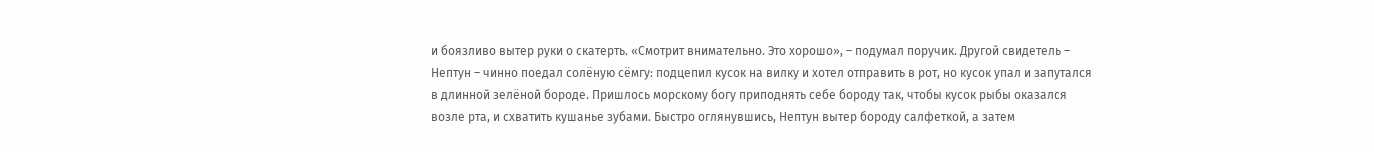и боязливо вытер руки о скатерть. «Смотрит внимательно. Это хорошо», – подумал поручик. Другой свидетель – Нептун – чинно поедал солёную сёмгу: подцепил кусок на вилку и хотел отправить в рот, но кусок упал и запутался в длинной зелёной бороде. Пришлось морскому богу приподнять себе бороду так, чтобы кусок рыбы оказался возле рта, и схватить кушанье зубами. Быстро оглянувшись, Нептун вытер бороду салфеткой, а затем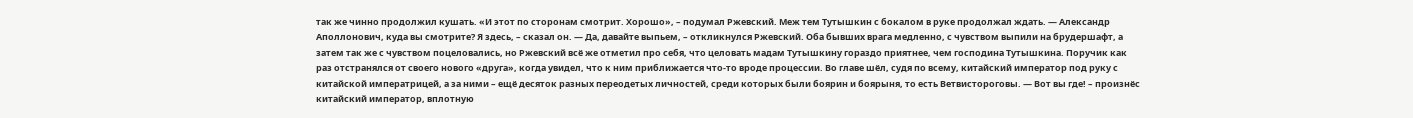так же чинно продолжил кушать. «И этот по сторонам смотрит. Хорошо», – подумал Ржевский. Меж тем Тутышкин с бокалом в руке продолжал ждать. — Александр Аполлонович, куда вы смотрите? Я здесь, – сказал он. — Да, давайте выпьем, – откликнулся Ржевский. Оба бывших врага медленно, с чувством выпили на брудершафт, а затем так же с чувством поцеловались, но Ржевский всё же отметил про себя, что целовать мадам Тутышкину гораздо приятнее, чем господина Тутышкина. Поручик как раз отстранялся от своего нового «друга», когда увидел, что к ним приближается что-то вроде процессии. Во главе шёл, судя по всему, китайский император под руку с китайской императрицей, а за ними – ещё десяток разных переодетых личностей, среди которых были боярин и боярыня, то есть Ветвистороговы. — Вот вы где! – произнёс китайский император, вплотную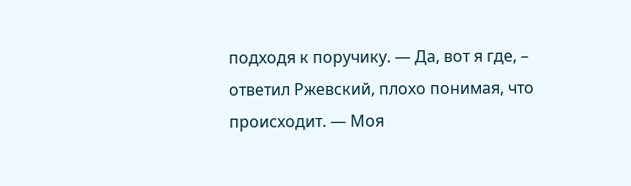подходя к поручику. — Да, вот я где, – ответил Ржевский, плохо понимая, что происходит. — Моя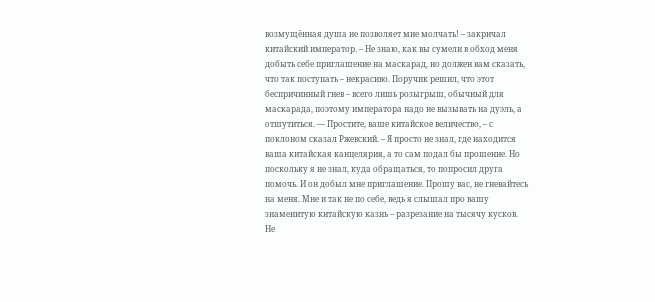возмущённая душа не позволяет мне молчать! – закричал китайский император. – Не знаю, как вы сумели в обход меня добыть себе приглашение на маскарад, но должен вам сказать, что так поступать – некрасиво. Поручик решил, что этот беспричинный гнев – всего лишь розыгрыш, обычный для маскарада, поэтому императора надо не вызывать на дуэль, а отшутиться. — Простите, ваше китайское величество, – с поклоном сказал Ржевский. – Я просто не знал, где находится ваша китайская канцелярия, а то сам подал бы прошение. Но поскольку я не знал, куда обращаться, то попросил друга помочь. И он добыл мне приглашение. Прошу вас, не гневайтесь на меня. Мне и так не по себе, ведь я слышал про вашу знаменитую китайскую казнь – разрезание на тысячу кусков. Не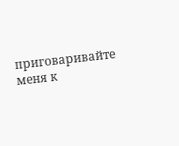приговаривайте меня к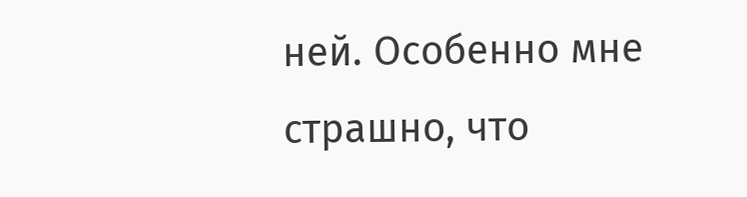ней. Особенно мне страшно, что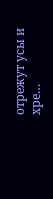отрежут усы и хре…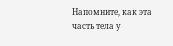Напомните, как эта часть тела у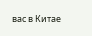вас в Китае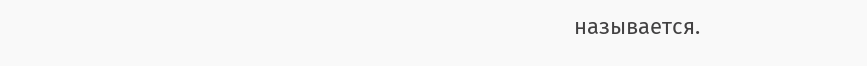называется.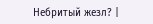Небритый жезл? |